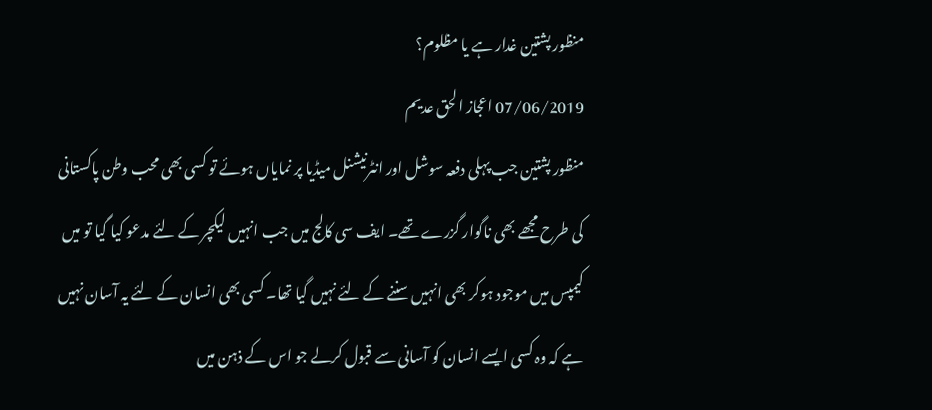منظور پشتین غدار ہے یا مظلوم؟
07/06/2019 اعجاز الحق عدیم
منظور پشتین جب پہلی دفعہ سوشل اور انٹرنیشنل میڈیا پر نمایاں ہوئے تو کسی بھی محب وطن پاکستانی کی طرح مجھے بھی ناگوار گزرے تھے۔ ایف سی کالج میں جب انہیں لیکچر کے لئے مدعو کیا گیا تو میں کیمپس میں موجود ہوکر بھی انہیں سننے کے لئے نہیں گیا تھا۔ کسی بھی انسان کے لئے یہ آسان نہیں ہے کہ وہ کسی ایسے انسان کو آسانی سے قبول کرلے جو اس کے ذہن میں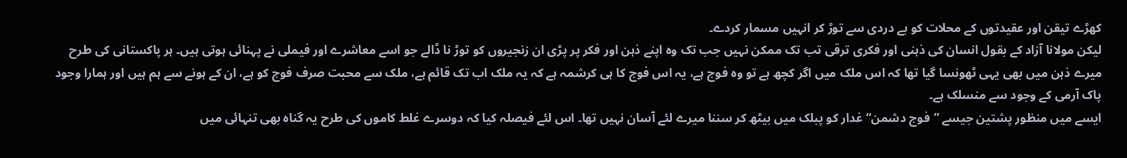کھڑے تیقن اور عقیدتوں کے محلات کو بے دردی سے توڑ کر انہیں مسمار کردے۔
لیکن مولانا آزاد کے بقول انسان کی ذہنی اور فکری ترقی تب تک ممکن نہیں جب تک وہ اپنے ذہن اور فکر پر پڑی ان زنجیروں کو توڑ نا ڈالے جو اسے معاشرے اور فیملی نے پہنائی ہوتی ہیں۔ ہر پاکستانی کی طرح میرے ذہن میں بھی یہی ٹھونسا گیا تھا کہ اس ملک میں اگر کچھ ہے تو وہ فوج ہے، یہ اس فوج کا ہی کرشمہ ہے کہ یہ ملک اب تک قائم ہے، ملک سے محبت صرف فوج کو ہے، ان کے ہونے سے ہم ہیں اور ہمارا وجود پاک آرمی کے وجود سے منسلک ہے۔
ایسے میں منظور پشتین جیسے ”فوج دشمن“ غدار کو پبلک میں بیٹھ کر سننا میرے لئے آسان نہیں تھا۔ اس لئے فیصلہ کیا کہ دوسرے غلط کاموں کی طرح یہ گناہ بھی تنہائی میں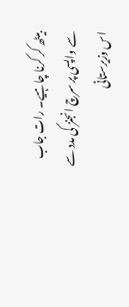بیٹھ کر کرنا چاہیے۔ رات جاب سے واپسی پر سرچ انجنز کی مدد سے اس وزیرستانی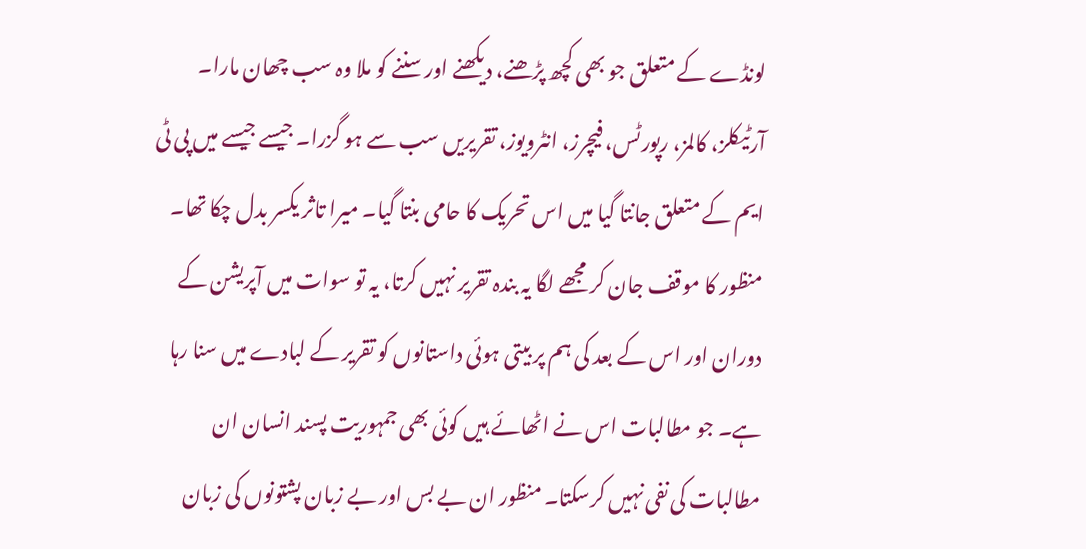لونڈے کے متعلق جو بھی کچھ پڑھنے، دیکھنے اور سننے کو ملا وہ سب چھان مارا۔ آرٹیکلز، کالمز، رپورٹس، فیچرز، انٹرویوز، تقریریں سب سے ہو گزرا۔ جیسے جیسے میں پی ٹی ایم کے متعلق جانتا گیا میں اس تحریک کا حامی بنتا گیا۔ میرا تاثر یکسر بدل چکا تھا۔
منظور کا موقف جان کر مجھے لگا یہ بندہ تقریر نہیں کرتا، یہ تو سوات میں آپریشن کے دوران اور اس کے بعد کی ہم پر بیتی ہوئی داستانوں کو تقریر کے لبادے میں سنا رہا ہے۔ جو مطالبات اس نے اٹھائے ہیں کوئی بھی جمہوریت پسند انسان ان مطالبات کی نفی نہیں کرسکتا۔ منظور ان بے بس اور بے زبان پشتونوں کی زبان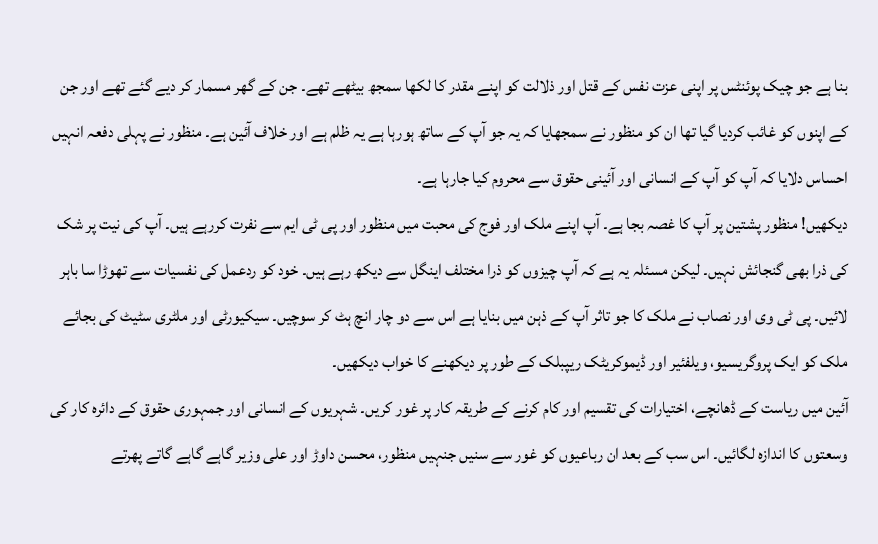بنا ہے جو چیک پوئنٹس پر اپنی عزت نفس کے قتل اور ذلالت کو اپنے مقدر کا لکھا سمجھ بیٹھے تھے۔ جن کے گھر مسمار کر دیے گئے تھے اور جن کے اپنوں کو غائب کردیا گیا تھا ان کو منظور نے سمجھایا کہ یہ جو آپ کے ساتھ ہورہا ہے یہ ظلم ہے اور خلاف آئین ہے۔ منظور نے پہلی دفعہ انہیں احساس دلایا کہ آپ کو آپ کے انسانی اور آئینی حقوق سے محروم کیا جارہا ہے۔
دیکھیں! منظور پشتین پر آپ کا غصہ بجا ہے۔ آپ اپنے ملک اور فوج کی محبت میں منظور اور پی ٹی ایم سے نفرت کررہے ہیں۔ آپ کی نیت پر شک کی ذرا بھی گنجائش نہیں۔ لیکن مسئلہ یہ ہے کہ آپ چیزوں کو ذرا مختلف اینگل سے دیکھ رہے ہیں۔ خود کو ردعمل کی نفسیات سے تھوڑا سا باہر لائیں۔ پی ٹی وی اور نصاب نے ملک کا جو تاثر آپ کے ذہن میں بنایا ہے اس سے دو چار انچ ہٹ کر سوچیں۔ سیکیورٹی اور ملٹری سٹیٹ کی بجائے ملک کو ایک پروگریسیو، ویلفئیر اور ڈیموکریٹک ریپبلک کے طور پر دیکھنے کا خواب دیکھیں۔
آئین میں ریاست کے ڈھانچے، اختیارات کی تقسیم اور کام کرنے کے طریقہ کار پر غور کریں۔ شہریوں کے انسانی اور جمہوری حقوق کے دائرہ کار کی وسعتوں کا اندازہ لگائیں۔ اس سب کے بعد ان رباعیوں کو غور سے سنیں جنہیں منظور، محسن داوڑ اور علی وزیر گاہے گاہے گاتے پھرتے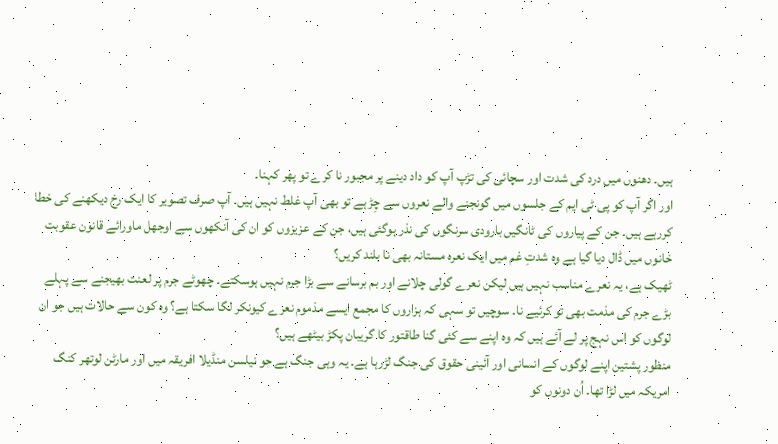ہیں۔ دھنوں میں درد کی شدت اور سچائی کی تڑپ آپ کو داد دینے پر مجبور نا کرے تو پھر کہنا۔
اور اگر آپ کو پی ٹی ایم کے جلسوں میں گونجنے والے نعروں سے چِڑ ہے تو بھی آپ غلط نہیں ہیں۔ آپ صرف تصویر کا ایک رخ دیکھنے کی خطا کررہے ہیں۔ جن کے پیاروں کی ٹانگیں بارودی سرنگوں کی نذر ہوگئی ہیں، جن کے عزیزوں کو ان کی آنکھوں سے اوجھل ماورائے قانون عقوبت خانوں میں ڈال دیا گیا ہے وہ شدتِ غم میں ایک نعرہ مستانہ بھی نا بلند کریں؟
ٹھیک ہے، یہ نعرے مناسب نہیں ہیں لیکن نعرے گولی چلانے اور بم برسانے سے بڑا جرم نہیں ہوسکتے۔ چھوٹے جرم پر لعنت بھیجنے سے پہلے بڑے جرم کی مذمت بھی تو کرئیے نا۔ سوچیں تو سہی کہ ہزاروں کا مجمع ایسے مذموم نعرے کیونکر لگا سکتا ہے؟ وہ کون سے حالات ہیں جو ان لوگوں کو اس نہج پر لے آئے ہیں کہ وہ اپنے سے کئی گنا طاقتور کا گریبان پکڑ بیٹھے ہیں؟
منظور پشتین اپنے لوگوں کے انسانی اور آئینی حقوق کی جنگ لڑرہا ہے۔ یہ وہی جنگ ہے جو نیلسن منڈیلا افریقہ میں اور مارٹن لوتھر کنگ امریکہ میں لڑا تھا۔ اُن دونوں کو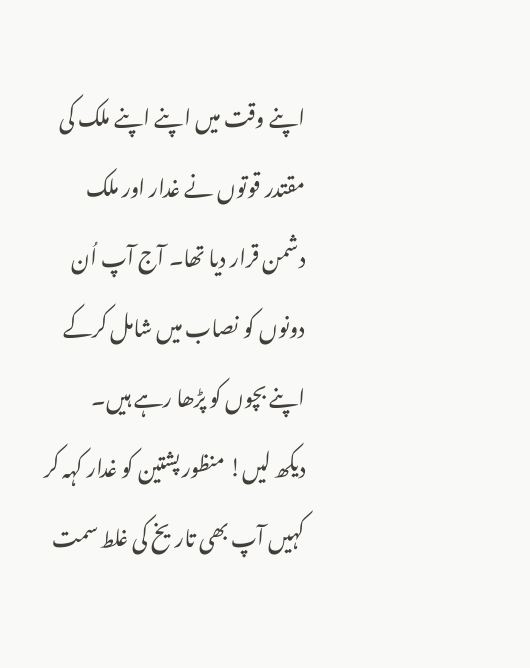اپنے وقت میں اپنے اپنے ملک کی مقتدر قوتوں نے غدار اور ملک دشمن قرار دیا تھا۔ آج آپ اُن دونوں کو نصاب میں شامل کرکے اپنے بچوں کو پڑھا رہے ہیں۔
دیکھ لیں! منظور پشتین کو غدار کہہ کر کہیں آپ بھی تاریخ کی غلط سمت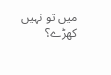میں تو نہیں کھڑے؟